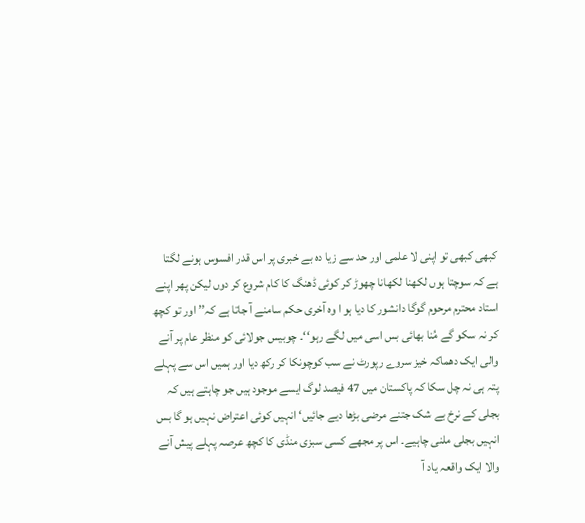کبھی کبھی تو اپنی لا علمی اور حد سے زیا دہ بے خبری پر اس قدر افسوس ہونے لگتا ہے کہ سوچتا ہوں لکھنا لکھانا چھوڑ کر کوئی ڈھنگ کا کام شروع کر دوں لیکن پھر اپنے استاد محترم مرحوم گوگا دانشور کا دیا ہو ا وہ آخری حکم سامنے آ جاتا ہے کہ’’ اور تو کچھ کر نہ سکو گے مُنا بھائی بس اسی میں لگے رہو‘‘۔ چوبیس جولائی کو منظر عام پر آنے والی ایک دھماکہ خیز سروے رپورٹ نے سب کوچونکا کر رکھ دیا اور ہمیں اس سے پہلے پتہ ہی نہ چل سکا کہ پاکستان میں 47 فیصد لوگ ایسے موجود ہیں جو چاہتے ہیں کہ بجلی کے نرخ بے شک جتنے مرضی بڑھا دیے جائیں‘ انہیں کوئی اعتراض نہیں ہو گا بس انہیں بجلی ملنی چاہیے۔ اس پر مجھے کسی سبزی منڈی کا کچھ عرصہ پہلے پیش آنے والا ایک واقعہ یاد آ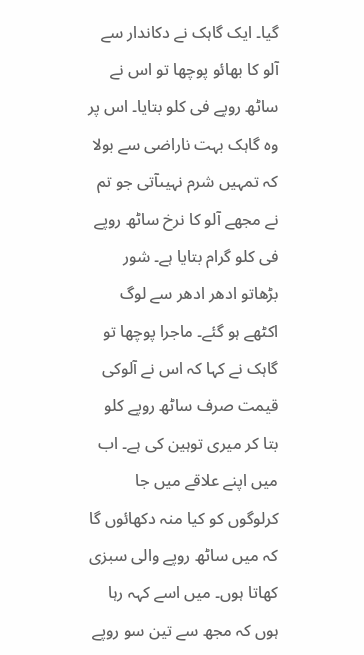گیا۔ ایک گاہک نے دکاندار سے آلو کا بھائو پوچھا تو اس نے ساٹھ روپے فی کلو بتایا۔ اس پر وہ گاہک بہت ناراضی سے بولا کہ تمہیں شرم نہیںآتی جو تم نے مجھے آلو کا نرخ ساٹھ روپے فی کلو گرام بتایا ہے۔ شور بڑھاتو ادھر ادھر سے لوگ اکٹھے ہو گئے۔ ماجرا پوچھا تو گاہک نے کہا کہ اس نے آلوکی قیمت صرف ساٹھ روپے کلو بتا کر میری توہین کی ہے۔ اب میں اپنے علاقے میں جا کرلوگوں کو کیا منہ دکھائوں گا کہ میں ساٹھ روپے والی سبزی کھاتا ہوں۔ میں اسے کہہ رہا ہوں کہ مجھ سے تین سو روپے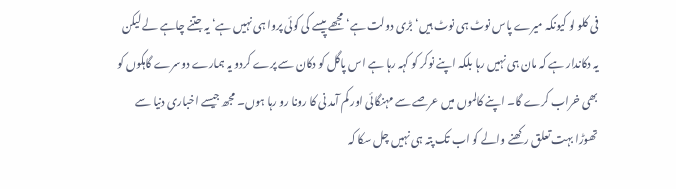فی کلو لو کیونکہ میرے پاس نوٹ ہی نوٹ ہیں‘ بڑی دولت ہے‘ مجھے پیسے کی کوئی پروا ہی نہیں ہے‘ یہ جتنے چاہے لے لیکن یہ دکاندار ہے کہ مان ہی نہیں رہا بلکہ اپنے نوکر کو کہہ رہا ہے اس پاگل کو دکان سے پرے کردو یہ ہمارے دوسرے گاہکوں کو بھی خراب کرے گا۔ اپنے کالموں میں عرصے سے مہنگائی اور کم آمد نی کا رونا رو رہا ہوں۔ مجھ جیسے اخباری دنیا سے تھوڑا بہت تعلق رکھنے والے کو اب تک پتہ ہی نہیں چل سکا کہ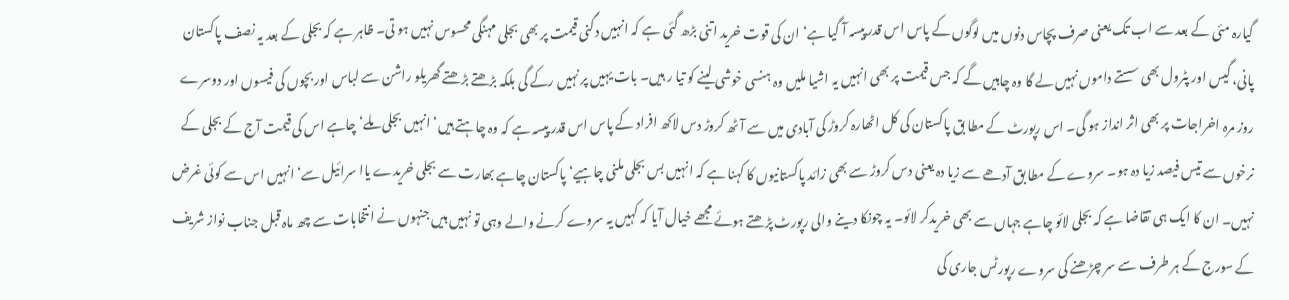گیارہ مئی کے بعد سے اب تک یعنی صرف پچاس دنوں میں لوگوں کے پاس اس قدر پیسہ آ گیا ہے‘ ان کی قوت خرید اتنی بڑھ گئی ہے کہ انہیں دگنی قیمت پر بھی بجلی مہنگی محسوس نہیں ہو تی۔ ظاہر ہے کہ بجلی کے بعد یہ نصف پاکستان پانی، گیس اور پٹرول بھی سستے داموں نہیں لے گا وہ چاہیں گے کہ جس قیمت پر بھی انہیں یہ اشیا ملیں وہ ہنسی خوشی لینے کو تیا ر ہیں۔ بات یہیں پر نہیں رکے گی بلکہ بڑھتے بڑھتے گھریلو راشن سے لباس اور بچوں کی فیسوں اور دوسرے روز مرہ اخراجات پر بھی اثر انداز ہو گی۔ اس رپورٹ کے مطا بق پاکستان کی کل اٹھارہ کروڑ کی آبادی میں سے آٹھ کروڑ دس لاکھ افراد کے پاس اس قدر پیسہ ہے کہ وہ چاہتے ہیں‘ انہیں بجلی ملے‘ چاہے اس کی قیمت آج کے بجلی کے نرخوں سے تیس فیصد زیا دہ ہو۔ سروے کے مطا بق آدھے سے زیا دہ یعنی دس کروڑ سے بھی زائد پاکستانیوں کا کہنا ہے کہ انہیں بس بجلی ملنی چاہیے‘ پاکستان چاہے بھارت سے بجلی خریدے یاا سرائیل سے‘ انہیں اس سے کوئی غرض نہیں۔ ان کا ایک ہی تقاضا ہے کہ بجلی لائو چاہے جہاں سے بھی خریدکر لائو۔ یہ چونکا دینے والی رپورٹ پڑھتے ہوئے مجھے خیال آیا کہ کہیں یہ سروے کرنے والے وہی تو نہیں ہیں جنہوں نے انتخابات سے چھ ماہ قبل جناب نواز شریف کے سورج کے ہر طرف سے سر چڑھنے کی سروے رپورٹس جاری کی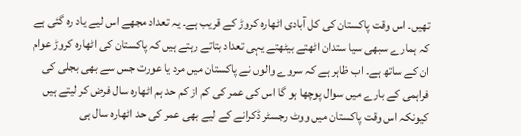تھیں۔ اس وقت پاکستان کی کل آبادی اٹھارہ کروڑ کے قریب ہے۔ یہ تعداد مجھے اس لیے یاد رہ گئی ہے کہ ہمارے سبھی سیا ستدان اٹھتے بیٹھتے یہی تعداد بتاتے رہتے ہیں کہ پاکستان کی اٹھارہ کروڑ عوام ان کے ساتھ ہے۔ اب ظاہر ہے کہ سروے والوں نے پاکستان میں مرد یا عورت جس سے بھی بجلی کی فراہمی کے بارے میں سوال پوچھا ہو گا اس کی عمر کی کم از کم حد ہم اٹھارہ سال فرض کر لیتے ہیں کیونکہ اس وقت پاکستان میں ووٹ رجسٹر ڈکرانے کے لیے بھی عمر کی حد اٹھارہ سال ہی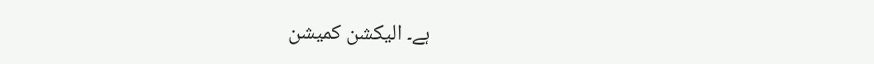ہے۔ الیکشن کمیشن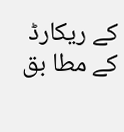کے ریکارڈ کے مطا بق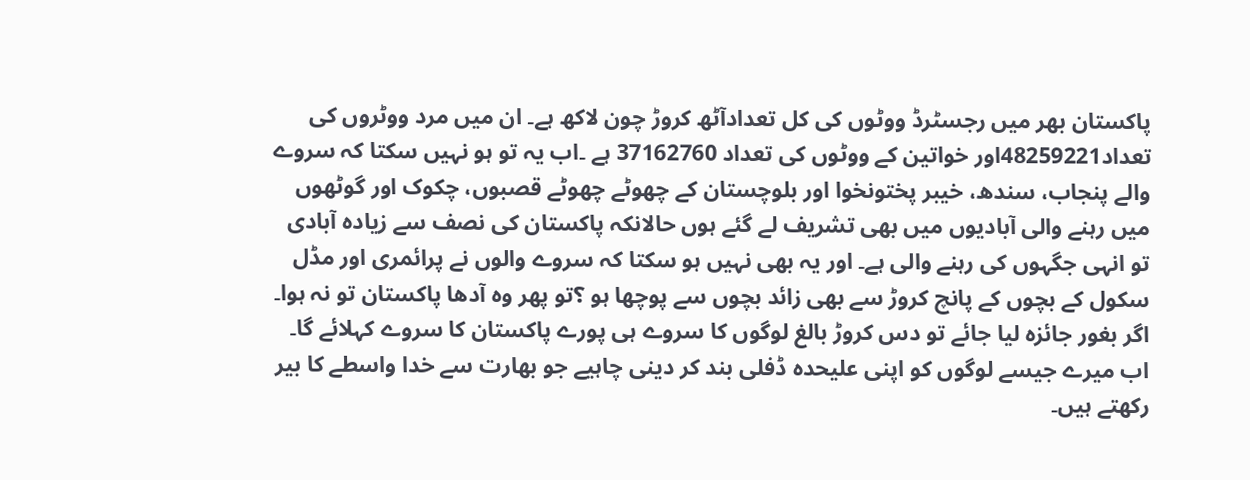پاکستان بھر میں رجسٹرڈ ووٹوں کی کل تعدادآٹھ کروڑ چون لاکھ ہے۔ ان میں مرد ووٹروں کی تعداد48259221اور خواتین کے ووٹوں کی تعداد 37162760 ہے ۔اب یہ تو ہو نہیں سکتا کہ سروے والے پنجاب، سندھ، خیبر پختونخوا اور بلوچستان کے چھوٹے چھوٹے قصبوں، چکوک اور گوٹھوں میں رہنے والی آبادیوں میں بھی تشریف لے گئے ہوں حالانکہ پاکستان کی نصف سے زیادہ آبادی تو انہی جگہوں کی رہنے والی ہے۔ اور یہ بھی نہیں ہو سکتا کہ سروے والوں نے پرائمری اور مڈل سکول کے بچوں کے پانچ کروڑ سے بھی زائد بچوں سے پوچھا ہو ؟تو پھر وہ آدھا پاکستان تو نہ ہوا۔ اگر بغور جائزہ لیا جائے تو دس کروڑ بالغ لوگوں کا سروے ہی پورے پاکستان کا سروے کہلائے گا۔ اب میرے جیسے لوگوں کو اپنی علیحدہ ڈفلی بند کر دینی چاہیے جو بھارت سے خدا واسطے کا بیر رکھتے ہیں۔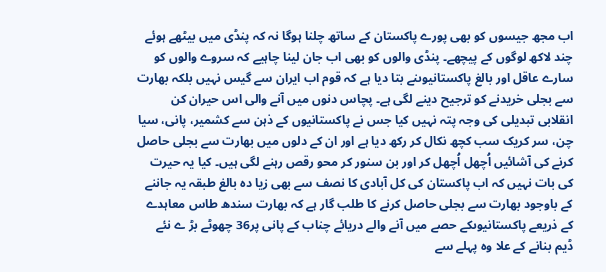اب مجھ جیسوں کو بھی پورے پاکستان کے ساتھ چلنا ہوگا نہ کہ پنڈی میں بیٹھے ہوئے چند لاکھ لوگوں کے پیچھے۔ پنڈی والوں کو بھی اب جان لینا چاہیے کہ سروے والوں کو سارے عاقل اور بالغ پاکستانیوںنے بتا دیا ہے کہ قوم اب ایران سے گیس نہیں بلکہ بھارت سے بجلی خریدنے کو ترجیح دینے لگی ہے۔ پچاس دنوں میں آنے والی اس حیران کن انقلابی تبدیلی کی وجہ پتہ نہیں کیا جس نے پاکستانیوں کے ذہن سے کشمیر، پانی، سیا چن، سر کریک سب کچھ نکال کر رکھ دیا ہے اور ان کے دلوں میں بھارت سے بجلی حاصل کرنے کی آشائیں اُچھل اُچھل کر اور بن سنور کر محو رقص رہنے لگی ہیں۔ کیا یہ حیرت کی بات نہیں کہ اب پاکستان کی کل آبادی کا نصف سے بھی زیا دہ بالغ طبقہ یہ جاننے کے باوجود بھارت سے بجلی حاصل کرنے کا طلب گار ہے کہ بھارت سندھ طاس معاہدے کے ذریعے پاکستانیوںکے حصے میں آنے والے دریائے چناب کے پانی پر36 چھوٹے بڑ ے نئے ڈیم بنانے کے علا وہ پہلے سے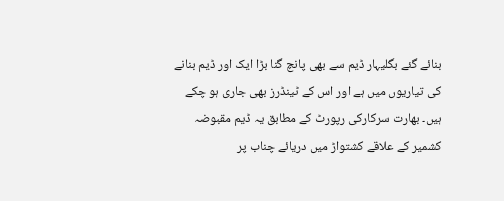بنائے گئے بگلیہار ڈیم سے بھی پانچ گنا بڑا ایک اور ڈیم بنانے کی تیاریوں میں ہے اور اس کے ٹینڈرز بھی جاری ہو چکے ہیں۔ بھارت سرکارکی رپورٹ کے مطابق یہ ڈیم مقبوضہ کشمیر کے علاقے کشتواڑ میں دریائے چناب پر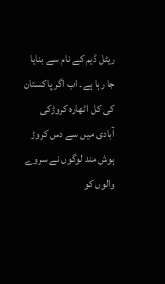ریٹل ڈیم کے نام سے بنایا جا رہا ہے۔ اب اگر پاکستان کی کل اٹھارہ کروڑکی آبادی میں سے دس کروڑ ہوش مند لوگوں نے سروے والوں کو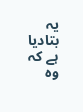یہ بتادیا ہے کہ وہ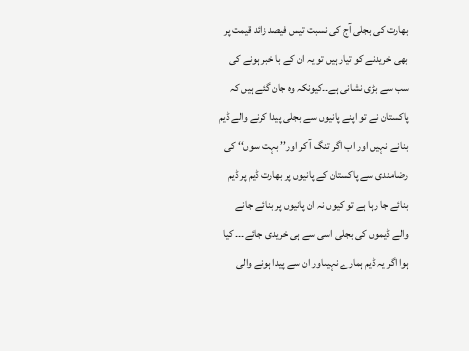بھارت کی بجلی آج کی نسبت تیس فیصد زائد قیمت پر بھی خریدنے کو تیار ہیں تو یہ ان کے با خبر ہونے کی سب سے بڑی نشانی ہے۔۔کیونکہ وہ جان گئے ہیں کہ پاکستان نے تو اپنے پانیوں سے بجلی پیدا کرنے والے ڈیم بنانے نہیں اور اب اگر تنگ آ کر اور’’ بہت سوں‘‘ کی رضامندی سے پاکستان کے پانیوں پر بھارت ڈیم پر ڈیم بنائے جا رہا ہے تو کیوں نہ ان پانیوں پر بنائے جانے والے ڈیموں کی بجلی اسی سے ہی خریدی جائے۔۔۔ کیا ہوا اگر یہ ڈیم ہمارے نہیںاور ان سے پیدا ہونے والی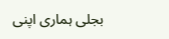بجلی ہماری اپنی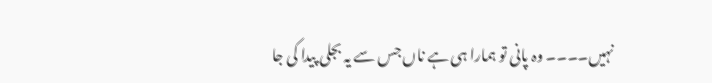نہیں۔۔۔۔ وہ پانی تو ہمارا ہی ہے ناں جس سے یہ بجلی پیدا کی جا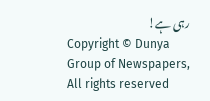رہی ہے!
Copyright © Dunya Group of Newspapers, All rights reserved